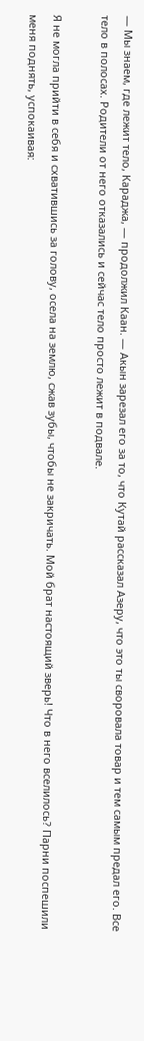— Мы знаем, где лежит тело, Караджа, — продолжил Каан. — Акын зарезал его за то, что Кутай рассказал Азеру, что это ты своровала товар и тем самым предал его. Все тело в полосах. Родители от него отказались и сейчас тело просто лежит в подвале.

Я не могла прийти в себя и схватившись за голову, осела на землю, сжав зубы, чтобы не закричать. Мой брат настоящий зверь! Что в него вселилось? Парни поспешили меня поднять, успокаивая: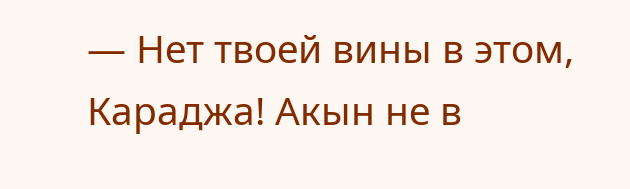— Нет твоей вины в этом, Караджа! Акын не в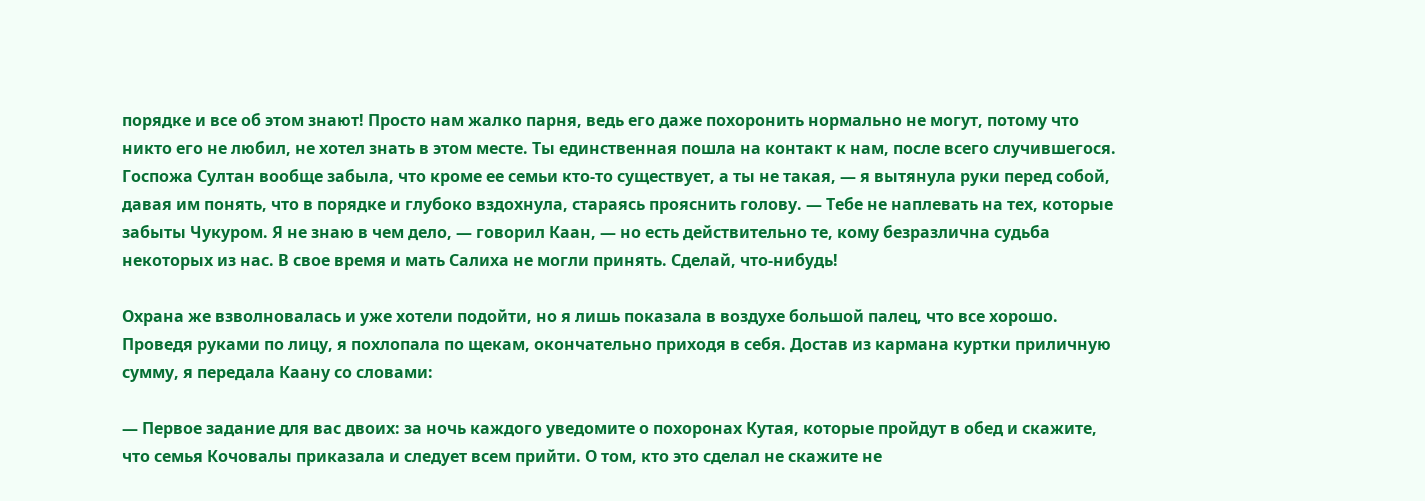порядке и все об этом знают! Просто нам жалко парня, ведь его даже похоронить нормально не могут, потому что никто его не любил, не хотел знать в этом месте. Ты единственная пошла на контакт к нам, после всего случившегося. Госпожа Султан вообще забыла, что кроме ее семьи кто-то существует, а ты не такая, — я вытянула руки перед собой, давая им понять, что в порядке и глубоко вздохнула, стараясь прояснить голову. — Тебе не наплевать на тех, которые забыты Чукуром. Я не знаю в чем дело, — говорил Каан, — но есть действительно те, кому безразлична судьба некоторых из нас. В свое время и мать Салиха не могли принять. Сделай, что-нибудь!

Охрана же взволновалась и уже хотели подойти, но я лишь показала в воздухе большой палец, что все хорошо. Проведя руками по лицу, я похлопала по щекам, окончательно приходя в себя. Достав из кармана куртки приличную сумму, я передала Каану со словами:

— Первое задание для вас двоих: за ночь каждого уведомите о похоронах Кутая, которые пройдут в обед и скажите, что семья Кочовалы приказала и следует всем прийти. О том, кто это сделал не скажите не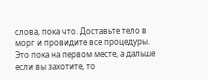слова, пока что. Доставьте тело в морг и провидите все процедуры. Это пока на первом месте, а дальше если вы захотите, то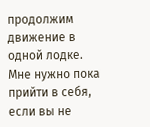продолжим движение в одной лодке. Мне нужно пока прийти в себя, если вы не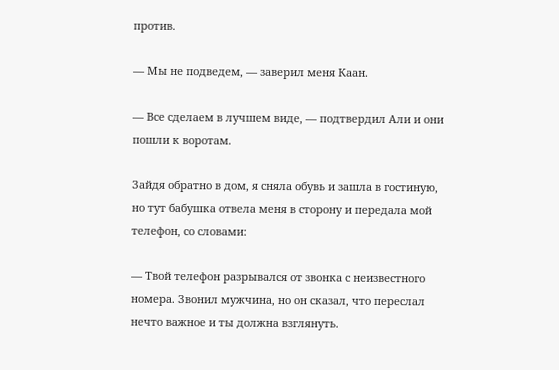против.

— Мы не подведем, — заверил меня Каан.

— Все сделаем в лучшем виде, — подтвердил Али и они пошли к воротам.

Зайдя обратно в дом, я сняла обувь и зашла в гостиную, но тут бабушка отвела меня в сторону и передала мой телефон, со словами:

— Твой телефон разрывался от звонка с неизвестного номера. Звонил мужчина, но он сказал, что переслал нечто важное и ты должна взглянуть.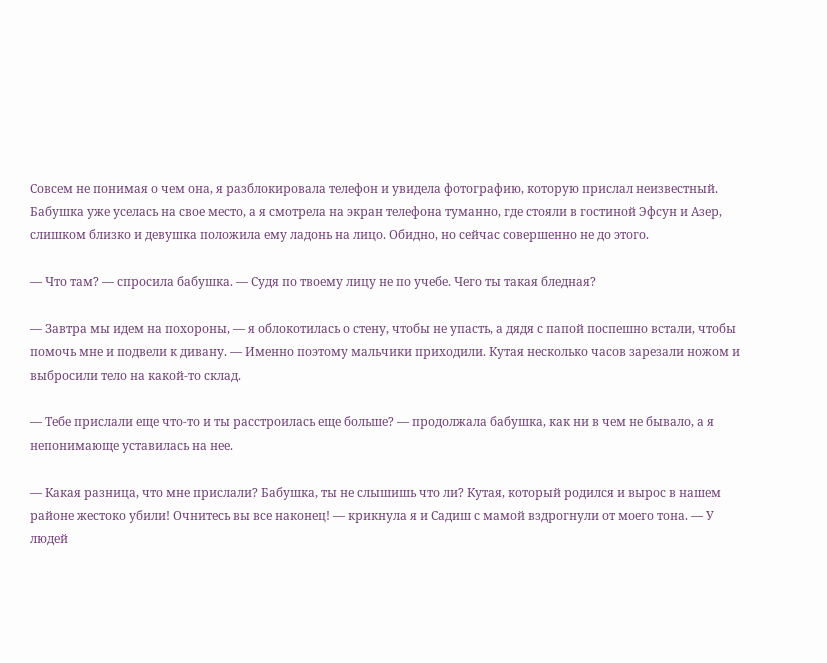Совсем не понимая о чем она, я разблокировала телефон и увидела фотографию, которую прислал неизвестный. Бабушка уже уселась на свое место, а я смотрела на экран телефона туманно, где стояли в гостиной Эфсун и Азер, слишком близко и девушка положила ему ладонь на лицо. Обидно, но сейчас совершенно не до этого.

— Что там? — спросила бабушка. — Судя по твоему лицу не по учебе. Чего ты такая бледная?

— Завтра мы идем на похороны, — я облокотилась о стену, чтобы не упасть, а дядя с папой поспешно встали, чтобы помочь мне и подвели к дивану. — Именно поэтому мальчики приходили. Кутая несколько часов зарезали ножом и выбросили тело на какой-то склад.

— Тебе прислали еще что-то и ты расстроилась еще больше? — продолжала бабушка, как ни в чем не бывало, а я непонимающе уставилась на нее.

— Какая разница, что мне прислали? Бабушка, ты не слышишь что ли? Кутая, который родился и вырос в нашем районе жестоко убили! Очнитесь вы все наконец! — крикнула я и Садиш с мамой вздрогнули от моего тона. — У людей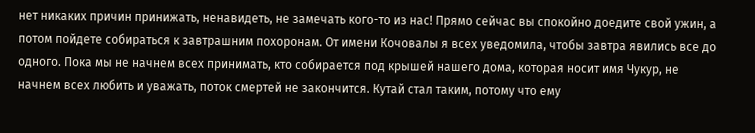нет никаких причин принижать, ненавидеть, не замечать кого-то из нас! Прямо сейчас вы спокойно доедите свой ужин, а потом пойдете собираться к завтрашним похоронам. От имени Кочовалы я всех уведомила, чтобы завтра явились все до одного. Пока мы не начнем всех принимать, кто собирается под крышей нашего дома, которая носит имя Чукур, не начнем всех любить и уважать, поток смертей не закончится. Кутай стал таким, потому что ему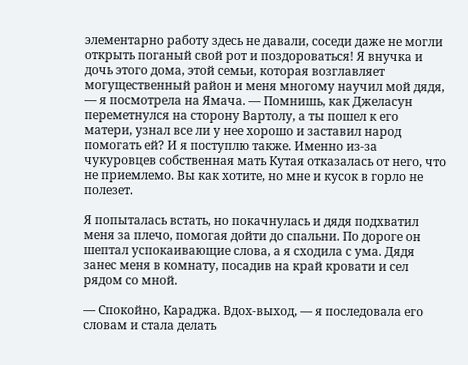элементарно работу здесь не давали, соседи даже не могли открыть поганый свой рот и поздороваться! Я внучка и дочь этого дома, этой семьи, которая возглавляет могущественный район и меня многому научил мой дядя, — я посмотрела на Ямача. — Помнишь, как Джеласун переметнулся на сторону Вартолу, а ты пошел к его матери, узнал все ли у нее хорошо и заставил народ помогать ей? И я поступлю также. Именно из-за чукуровцев собственная мать Кутая отказалась от него, что не приемлемо. Вы как хотите, но мне и кусок в горло не полезет.

Я попыталась встать, но покачнулась и дядя подхватил меня за плечо, помогая дойти до спальни. По дороге он шептал успокаивающие слова, а я сходила с ума. Дядя занес меня в комнату, посадив на край кровати и сел рядом со мной.

— Спокойно, Караджа. Вдох-выход, — я последовала его словам и стала делать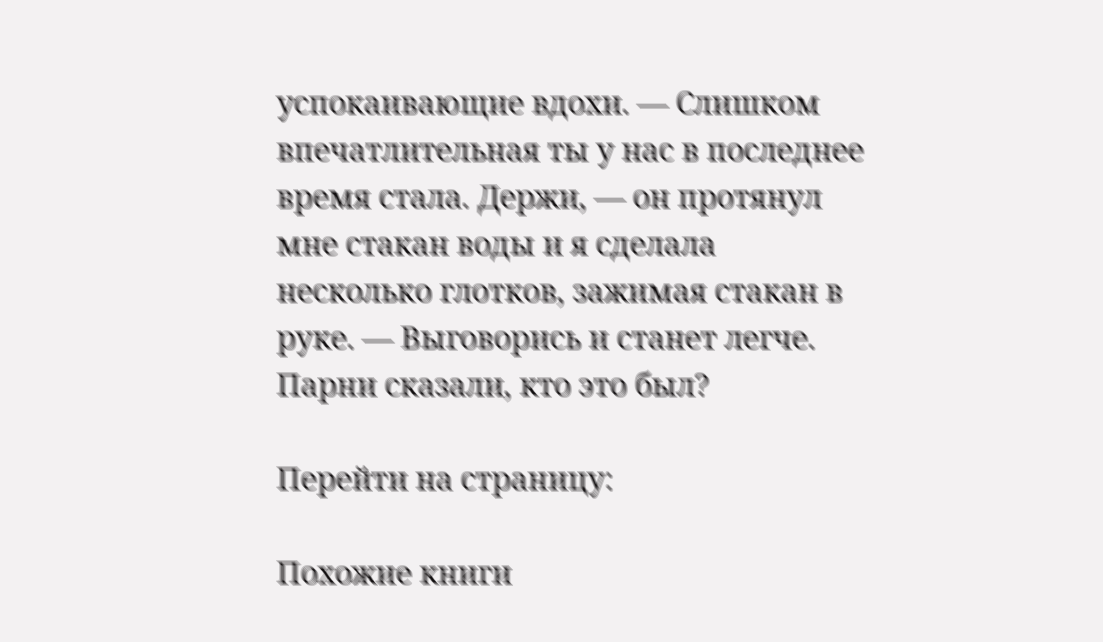успокаивающие вдохи. — Слишком впечатлительная ты у нас в последнее время стала. Держи, — он протянул мне стакан воды и я сделала несколько глотков, зажимая стакан в руке. — Выговорись и станет легче. Парни сказали, кто это был?

Перейти на страницу:

Похожие книги